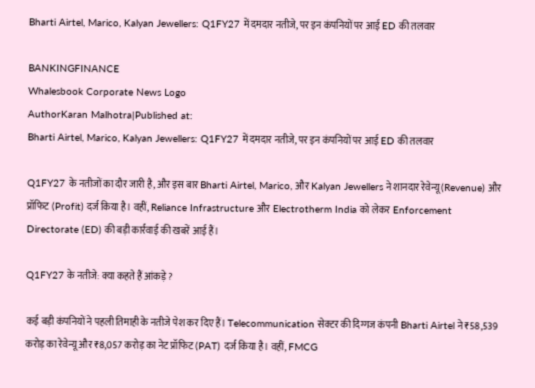Bharti Airtel, Marico, Kalyan Jewellers: Q1FY27 में दमदार नतीजे, पर इन कंपनियों पर आई ED की तलवार

BANKINGFINANCE
Whalesbook Corporate News Logo
AuthorKaran Malhotra|Published at:
Bharti Airtel, Marico, Kalyan Jewellers: Q1FY27 में दमदार नतीजे, पर इन कंपनियों पर आई ED की तलवार

Q1FY27 के नतीजों का दौर जारी है, और इस बार Bharti Airtel, Marico, और Kalyan Jewellers ने शानदार रेवेन्यू (Revenue) और प्रॉफिट (Profit) दर्ज किया है। वहीं, Reliance Infrastructure और Electrotherm India को लेकर Enforcement Directorate (ED) की बड़ी कार्रवाई की खबरें आई हैं।

Q1FY27 के नतीजे: क्या कहते हैं आंकड़े?

कई बड़ी कंपनियों ने पहली तिमाही के नतीजे पेश कर दिए हैं। Telecommunication सेक्टर की दिग्गज कंपनी Bharti Airtel ने ₹58,539 करोड़ का रेवेन्यू और ₹8,057 करोड़ का नेट प्रॉफिट (PAT) दर्ज किया है। वहीं, FMCG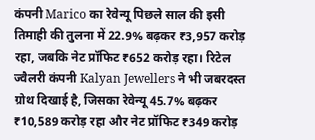कंपनी Marico का रेवेन्यू पिछले साल की इसी तिमाही की तुलना में 22.9% बढ़कर ₹3,957 करोड़ रहा, जबकि नेट प्रॉफिट ₹652 करोड़ रहा। रिटेल ज्वैलरी कंपनी Kalyan Jewellers ने भी जबरदस्त ग्रोथ दिखाई है, जिसका रेवेन्यू 45.7% बढ़कर ₹10,589 करोड़ रहा और नेट प्रॉफिट ₹349 करोड़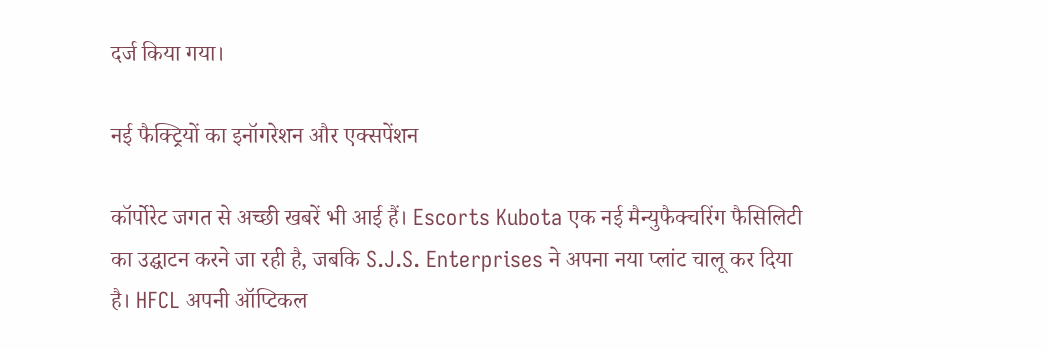दर्ज किया गया।

नई फैक्ट्रियों का इनॉगरेशन और एक्सपेंशन

कॉर्पोरेट जगत से अच्छी खबरें भी आई हैं। Escorts Kubota एक नई मैन्युफैक्चरिंग फैसिलिटी का उद्घाटन करने जा रही है, जबकि S.J.S. Enterprises ने अपना नया प्लांट चालू कर दिया है। HFCL अपनी ऑप्टिकल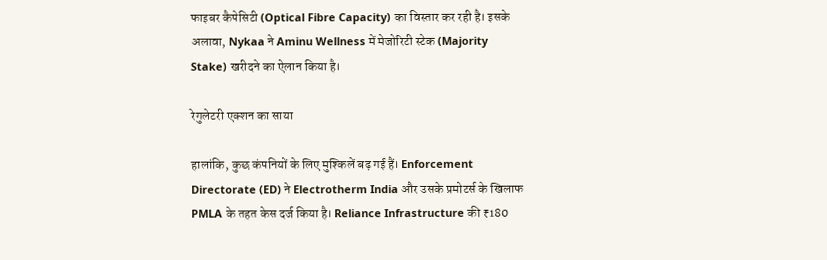फाइबर कैपेसिटी (Optical Fibre Capacity) का विस्तार कर रही है। इसके अलावा, Nykaa ने Aminu Wellness में मेजोरिटी स्टेक (Majority Stake) खरीदने का ऐलान किया है।

रेगुलेटरी एक्शन का साया

हालांकि, कुछ कंपनियों के लिए मुश्किलें बढ़ गई हैं। Enforcement Directorate (ED) ने Electrotherm India और उसके प्रमोटर्स के खिलाफ PMLA के तहत केस दर्ज किया है। Reliance Infrastructure की ₹180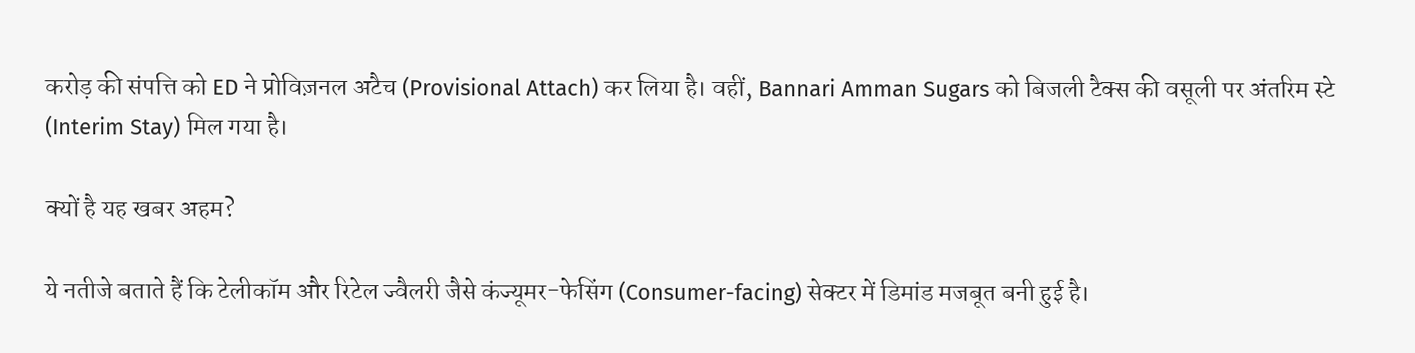करोड़ की संपत्ति को ED ने प्रोविज़नल अटैच (Provisional Attach) कर लिया है। वहीं, Bannari Amman Sugars को बिजली टैक्स की वसूली पर अंतरिम स्टे (Interim Stay) मिल गया है।

क्यों है यह खबर अहम?

ये नतीजे बताते हैं कि टेलीकॉम और रिटेल ज्वैलरी जैसे कंज्यूमर-फेसिंग (Consumer-facing) सेक्टर में डिमांड मजबूत बनी हुई है।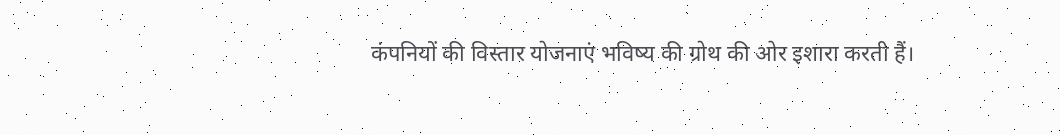कंपनियों की विस्तार योजनाएं भविष्य की ग्रोथ की ओर इशारा करती हैं।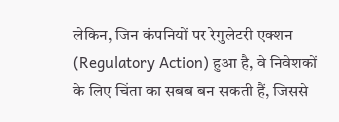लेकिन, जिन कंपनियों पर रेगुलेटरी एक्शन (Regulatory Action) हुआ है, वे निवेशकों के लिए चिंता का सबब बन सकती हैं, जिससे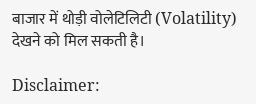बाजार में थोड़ी वोलेटिलिटी (Volatility) देखने को मिल सकती है।

Disclaimer: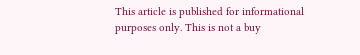This article is published for informational purposes only. This is not a buy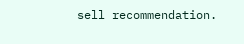sell recommendation.